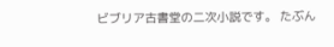ビブリア古書堂の二次小説です。 たぶん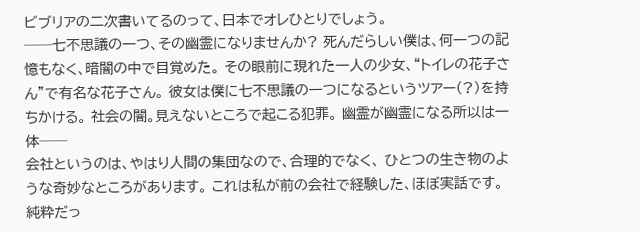ビブリアの二次書いてるのって、日本でオレひとりでしょう。
──七不思議の一つ、その幽霊になりませんか? 死んだらしい僕は、何一つの記憶もなく、暗闇の中で目覚めた。 その眼前に現れた一人の少女、“トイレの花子さん”で有名な花子さん。 彼女は僕に七不思議の一つになるというツアー(?)を持ちかける。 社会の闇。見えないところで起こる犯罪。 幽霊が幽霊になる所以は一体──
会社というのは、やはり人間の集団なので、合理的でなく、 ひとつの生き物のような奇妙なところがあります。 これは私が前の会社で経験した、ほぼ実話です。
純粋だっ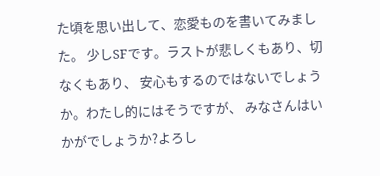た頃を思い出して、恋愛ものを書いてみました。 少しSFです。ラストが悲しくもあり、切なくもあり、 安心もするのではないでしょうか。わたし的にはそうですが、 みなさんはいかがでしょうか?よろし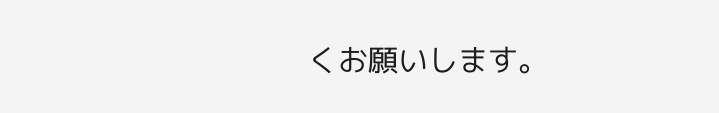くお願いします。